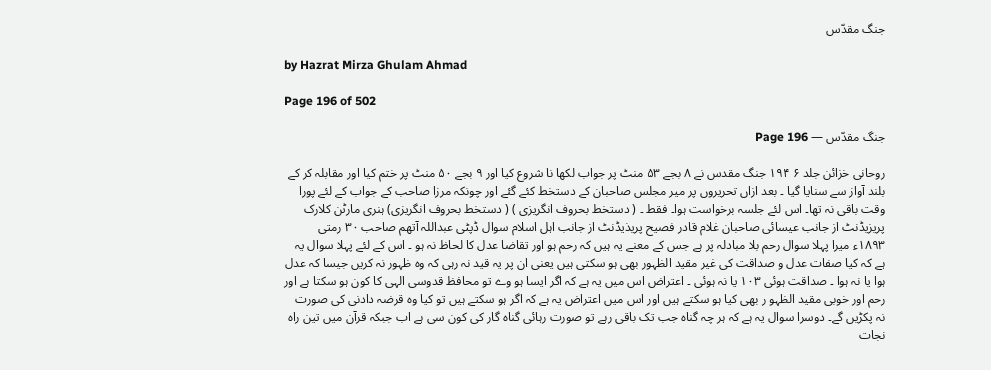جنگ مقدّس

by Hazrat Mirza Ghulam Ahmad

Page 196 of 502

جنگ مقدّس — Page 196

روحانی خزائن جلد ۶ ۱۹۴ جنگ مقدس نے ۸ بجے ۵۳ منٹ پر جواب لکھا نا شروع کیا اور ۹ بجے ۵۰ منٹ پر ختم کیا اور مقابلہ کر کے بلند آواز سے سنایا گیا ۔ بعد ازاں تحریروں پر میر مجلس صاحبان کے دستخط کئے گئے اور چونکہ مرزا صاحب کے جواب کے لئے پورا وقت باقی نہ تھا۔ اس لئے جلسہ برخواست ہوا۔ فقط ۔ ( دستخط بحروف انگریزی ) ( دستخط بحروف انگریزی) ہنری مارٹن کلارک پریزیڈنٹ از جانب عیسائی صاحبان غلام قادر فصیح پریذیڈنٹ از جانب اہل اسلام سوال ڈپٹی عبداللہ آتھم صاحب ۳۰ رمتی ۱۸۹۳ء میرا پہلا سوال رحم بلا مبادلہ پر ہے جس کے معنے یہ ہیں کہ رحم ہو اور تقاضا عدل کا لحاظ نہ ہو ۔ اس کے لئے پہلا سوال یہ ہے کہ کیا صفات عدل و صداقت کی غیر مقید الظہور بھی ہو سکتی ہیں یعنی ان پر یہ قید نہ رہی کہ وہ ظہور نہ کریں جیسا کہ عدل ہوا یا نہ ہوا ۔ صداقت ہوئی ۱۰۳ یا نہ ہوئی ۔ اعتراض اس میں یہ ہے کہ اگر ایسا ہو وے تو محافظ قدوسی الہی کا کون ہو سکتا ہے اور رحم اور خوبی مقید الظہو ر بھی کیا ہو سکتے ہیں اور اس میں اعتراض یہ ہے کہ اگر ہو سکتے ہیں تو کیا وہ قرضہ دادنی کی صورت نہ پکڑیں گے۔ دوسرا سوال یہ ہے کہ ہر چہ گناہ جب تک باقی رہے تو صورت رہائی گناہ گار کی کون سی ہے اب جبکہ قرآن میں تین راہ نجات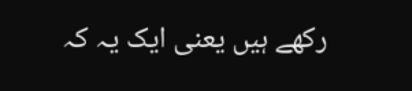رکھے ہیں یعنی ایک یہ کہ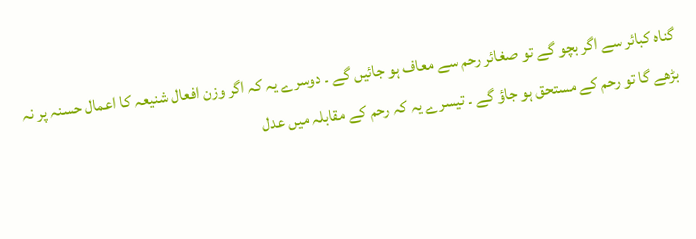گناہ کبائر سے اگر بچو گے تو صغائر رحم سے معاف ہو جائیں گے ۔ دوسرے یہ کہ اگر وزن افعال شنیعہ کا اعمال حسنہ پر نہ بڑھے گا تو رحم کے مستحق ہو جاؤ گے ۔ تیسرے یہ کہ رحم کے مقابلہ میں عدل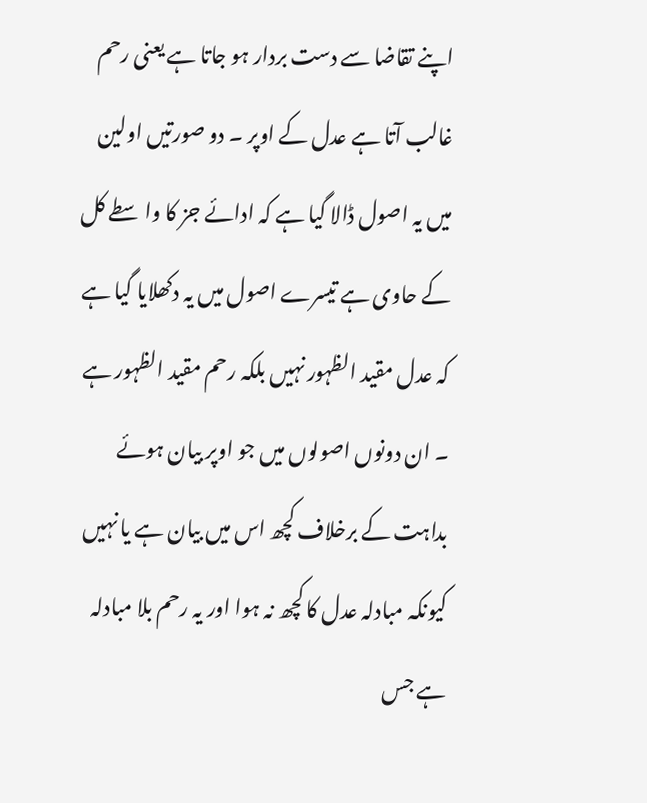اپنے تقاضا سے دست بردار ہو جاتا ہے یعنی رحم غالب آتا ہے عدل کے اوپر ۔ دو صورتیں اولین میں یہ اصول ڈالا گیا ہے کہ ادائے جز کا واسطے کل کے حاوی ہے تیسرے اصول میں یہ دکھلایا گیا ہے کہ عدل مقید الظہور نہیں بلکہ رحم مقید الظہور ہے ۔ ان دونوں اصولوں میں جو اوپر بیان ہوئے بداہت کے برخلاف کچھ اس میں بیان ہے یا نہیں کیونکہ مبادلہ عدل کا کچھ نہ ہوا اور یہ رحم بلا مبادلہ ہے جس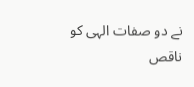نے دو صفات الہی کو ناقص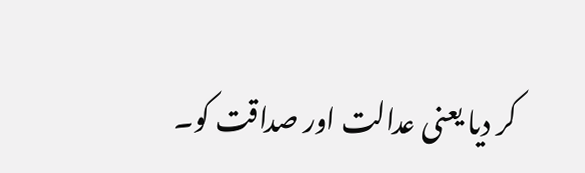کر دیا یعنی عدالت اور صداقت کو۔